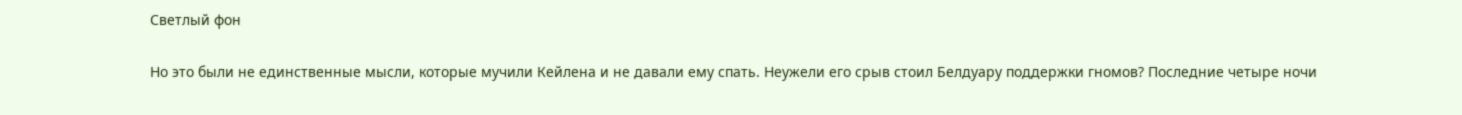Светлый фон

Но это были не единственные мысли, которые мучили Кейлена и не давали ему спать. Неужели его срыв стоил Белдуару поддержки гномов? Последние четыре ночи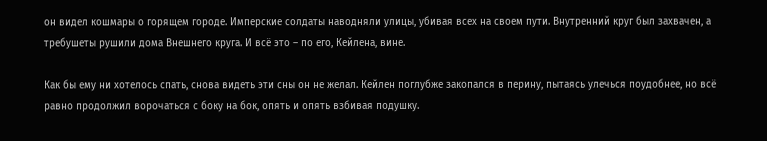он видел кошмары о горящем городе. Имперские солдаты наводняли улицы, убивая всех на своем пути. Внутренний круг был захвачен, а требушеты рушили дома Внешнего круга. И всё это – по его, Кейлена, вине.

Как бы ему ни хотелось спать, снова видеть эти сны он не желал. Кейлен поглубже закопался в перину, пытаясь улечься поудобнее, но всё равно продолжил ворочаться с боку на бок, опять и опять взбивая подушку.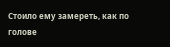Стоило ему замереть, как по голове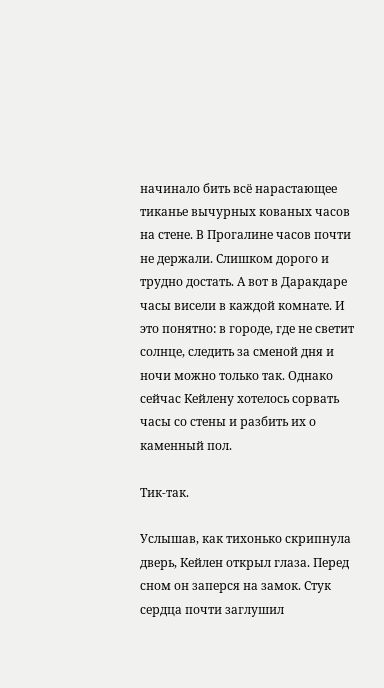начинало бить всё нарастающее тиканье вычурных кованых часов на стене. В Прогалине часов почти не держали. Слишком дорого и трудно достать. А вот в Даракдаре часы висели в каждой комнате. И это понятно: в городе, где не светит солнце, следить за сменой дня и ночи можно только так. Однако сейчас Кейлену хотелось сорвать часы со стены и разбить их о каменный пол.

Тик-так.

Услышав, как тихонько скрипнула дверь, Кейлен открыл глаза. Перед сном он заперся на замок. Стук сердца почти заглушил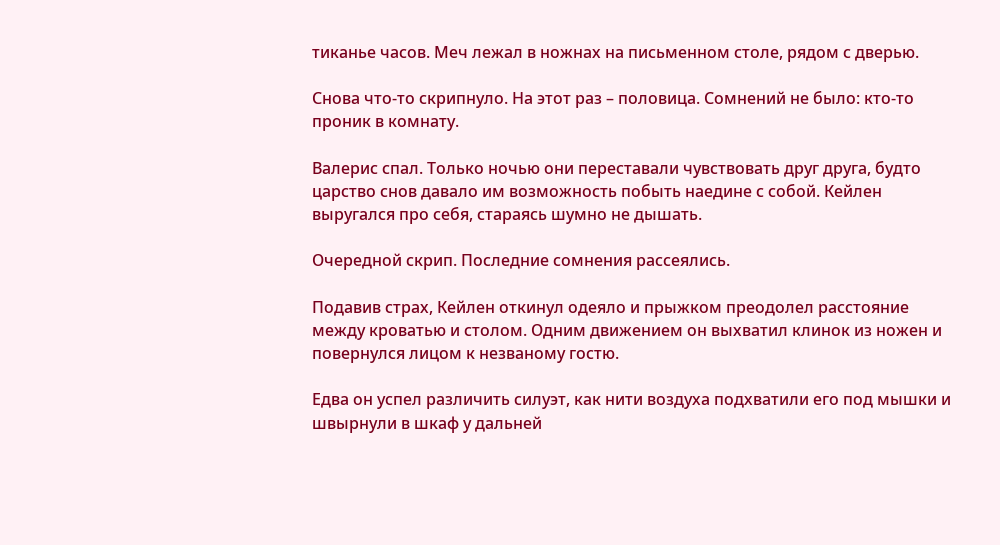тиканье часов. Меч лежал в ножнах на письменном столе, рядом с дверью.

Снова что-то скрипнуло. На этот раз – половица. Сомнений не было: кто-то проник в комнату.

Валерис спал. Только ночью они переставали чувствовать друг друга, будто царство снов давало им возможность побыть наедине с собой. Кейлен выругался про себя, стараясь шумно не дышать.

Очередной скрип. Последние сомнения рассеялись.

Подавив страх, Кейлен откинул одеяло и прыжком преодолел расстояние между кроватью и столом. Одним движением он выхватил клинок из ножен и повернулся лицом к незваному гостю.

Едва он успел различить силуэт, как нити воздуха подхватили его под мышки и швырнули в шкаф у дальней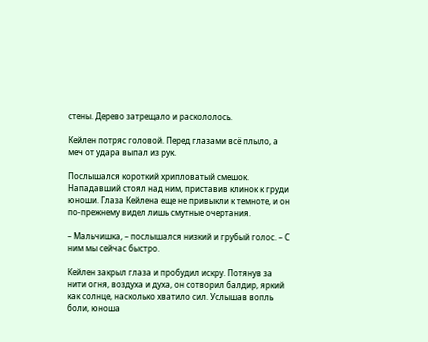стены. Дерево затрещало и раскололось.

Кейлен потряс головой. Перед глазами всё плыло, а меч от удара выпал из рук.

Послышался короткий хрипловатый смешок. Нападавший стоял над ним, приставив клинок к груди юноши. Глаза Кейлена еще не привыкли к темноте, и он по-прежнему видел лишь смутные очертания.

– Мальчишка, – послышался низкий и грубый голос. – С ним мы сейчас быстро.

Кейлен закрыл глаза и пробудил искру. Потянув за нити огня, воздуха и духа, он сотворил балдир, яркий как солнце, насколько хватило сил. Услышав вопль боли, юноша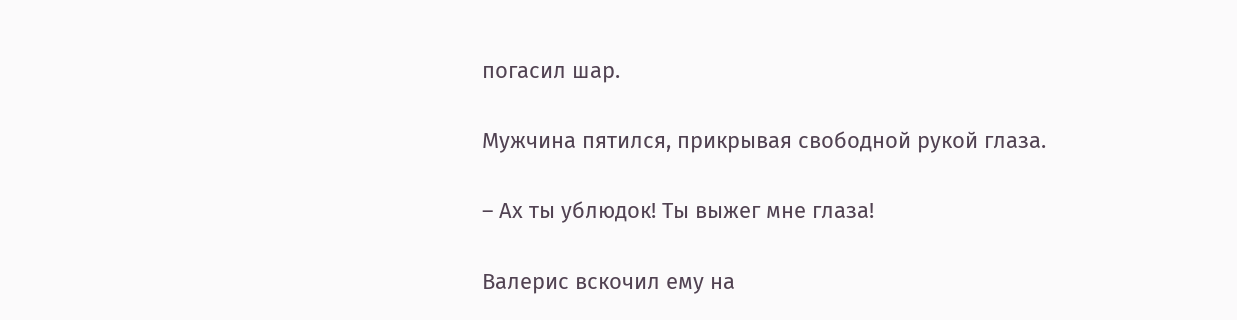погасил шар.

Мужчина пятился, прикрывая свободной рукой глаза.

– Ах ты ублюдок! Ты выжег мне глаза!

Валерис вскочил ему на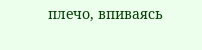плечо, впиваясь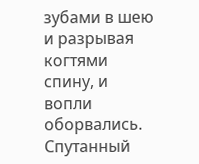зубами в шею и разрывая когтями спину, и вопли оборвались. Спутанный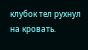клубок тел рухнул на кровать.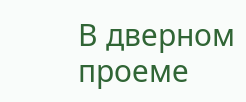В дверном проеме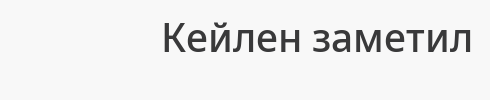Кейлен заметил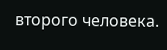второго человека.